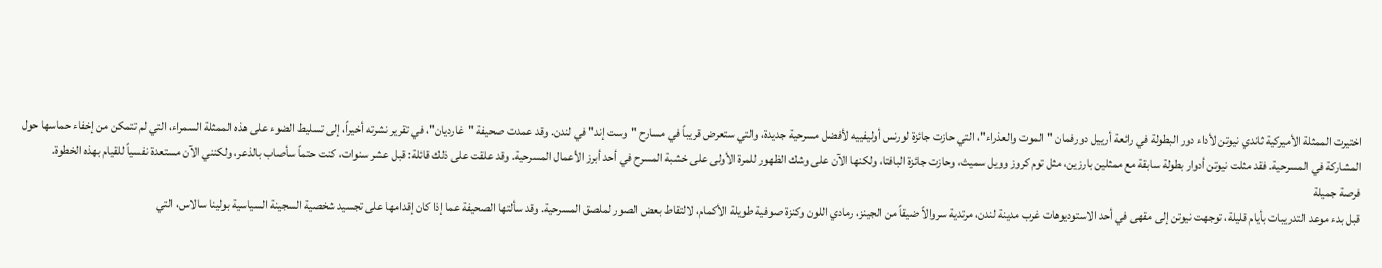اختيرت الممثلة الأميركية ثاندي نيوتن لأداء دور البطولة في رائعة أرييل دورفمان "الموت والعذراء"، التي حازت جائزة لورنس أوليفييه لأفضل مسرحية جديدة، والتي ستعرض قريباً في مسارح "وست إند" في لندن. وقد عمدت صحيفة "غارديان"، في تقرير نشرته أخيراً، إلى تسليط الضوء على هذه الممثلة السمراء، التي لم تتمكن من إخفاء حماسها حول المشاركة في المسرحية. فقد مثلت نيوتن أدوار بطولة سابقة مع ممثلين بارزين، مثل توم كروز وويل سميث، وحازت جائزة البافتا، ولكنها الآن على وشك الظهور للمرة الأولى على خشبة المسرح في أحد أبرز الأعمال المسرحية. وقد علقت على ذلك قائلة: قبل عشر سنوات، كنت حتماً سأصاب بالذعر، ولكنني الآن مستعدة نفسياً للقيام بهذه الخطوة.
فرصة جميلة
قبل بدء موعد التدريبات بأيام قليلة، توجهت نيوتن إلى مقهى في أحد الاستوديوهات غرب مدينة لندن، مرتدية سروالاً ضيقاً من الجينز، رمادي اللون وكنزة صوفية طويلة الأكمام، لالتقاط بعض الصور لملصق المسرحية. وقد سألتها الصحيفة عما إذا كان إقدامها على تجسيد شخصية السجينة السياسية بولينا سالاس، التي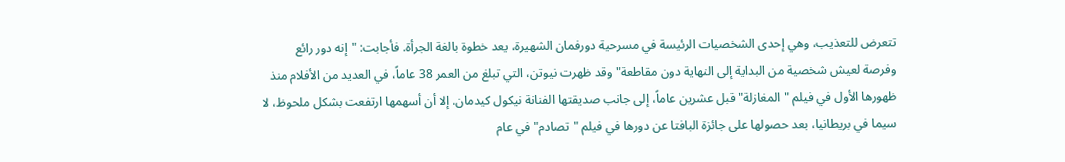تتعرض للتعذيب، وهي إحدى الشخصيات الرئيسة في مسرحية دورفمان الشهيرة، يعد خطوة بالغة الجرأة. فأجابت: "إنه دور رائع وفرصة لعيش شخصية من البداية إلى النهاية دون مقاطعة" وقد ظهرت نيوتن، التي تبلغ من العمر 38 عاماً، في العديد من الأفلام منذ ظهورها الأول في فيلم "المغازلة" قبل عشرين عاماً، إلى جانب صديقتها الفنانة نيكول كيدمان. إلا أن أسهمها ارتفعت بشكل ملحوظ، لا سيما في بريطانيا، بعد حصولها على جائزة البافتا عن دورها في فيلم "تصادم" في عام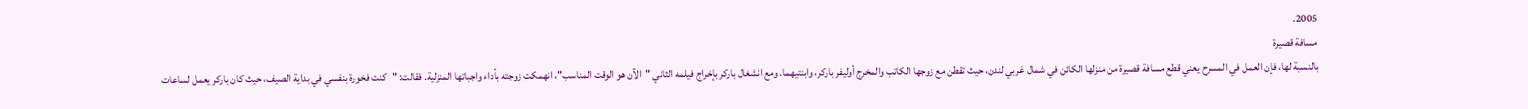2005.
مسافة قصيرة
بالنسبة لها، فإن العمل في المسرح يعني قطع مسافة قصيرة من منزلها الكائن في شمال غربي لندن، حيث تقطن مع زوجها الكاتب والمخرج أوليفر باركر، وابنتيهما. ومع انشغال باركر بإخراج فيلمه الثاني "الآن هو الوقت المناسب"، انهمكت زوجته بأداء واجباتها المنزلية. فقالت: "كنت فخورة بنفسي في بداية الصيف، حيث كان باركر يعمل لساعات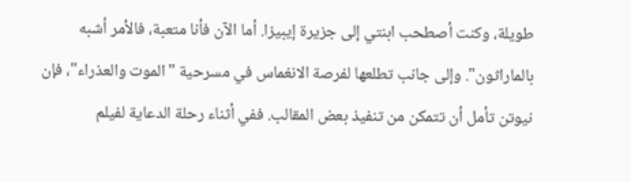طويلة، وكنت أصطحب ابنتي إلى جزيرة إيبيزا. أما الآن فأنا متعبة، فالأمر أشبه بالماراثون". وإلى جانب تطلعها لفرصة الانغماس في مسرحية "الموت والعذراء"، فإن نيوتن تأمل أن تتمكن من تنفيذ بعض المقالب. ففي أثناء رحلة الدعاية لفيلم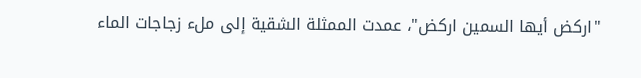"اركض أيها السمين اركض"، عمدت الممثلة الشقية إلى ملء زجاجات الماء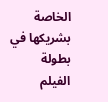الخاصة بشريكها في بطولة الفيلم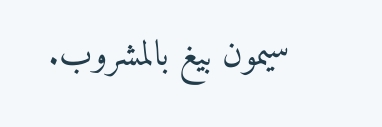سيمون بيغ بالمشروب.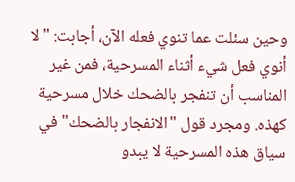وحين سئلت عما تنوي فعله الآن، أجابت: "لا أنوي فعل شيء أثناء المسرحية، فمن غير المناسب أن تنفجر بالضحك خلال مسرحية كهذه. ومجرد قول "الانفجار بالضحك" في سياق هذه المسرحية لا يبدو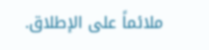ملائماً على الإطلاق.